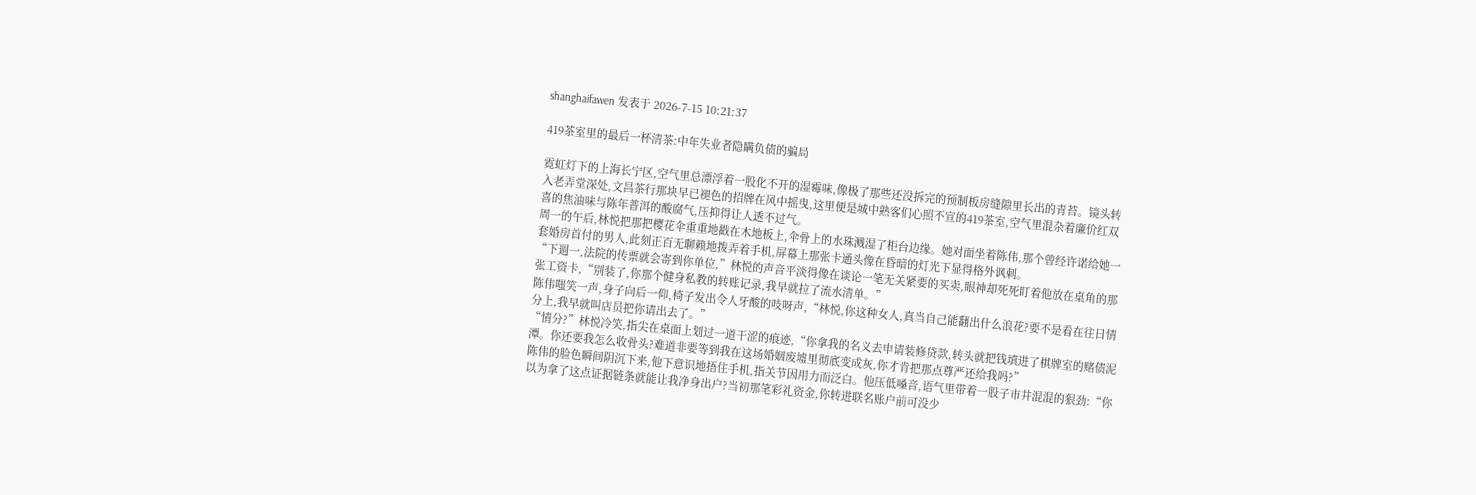shanghaifawen 发表于 2026-7-15 10:21:37

419茶室里的最后一杯清茶:中年失业者隐瞒负债的骗局

霓虹灯下的上海长宁区,空气里总漂浮着一股化不开的湿霉味,像极了那些还没拆完的预制板房缝隙里长出的青苔。镜头转入老弄堂深处,文昌茶行那块早已褪色的招牌在风中摇曳,这里便是城中熟客们心照不宣的419茶室,空气里混杂着廉价红双喜的焦油味与陈年普洱的酸腐气,压抑得让人透不过气。
周一的午后,林悦把那把樱花伞重重地戳在木地板上,伞骨上的水珠溅湿了柜台边缘。她对面坐着陈伟,那个曾经许诺给她一套婚房首付的男人,此刻正百无聊赖地拨弄着手机,屏幕上那张卡通头像在昏暗的灯光下显得格外讽刺。
“下週一,法院的传票就会寄到你单位,”林悦的声音平淡得像在谈论一笔无关紧要的买卖,眼神却死死盯着他放在桌角的那张工资卡,“别装了,你那个健身私教的转账记录,我早就拉了流水清单。”
陈伟嗤笑一声,身子向后一仰,椅子发出令人牙酸的吱呀声,“林悦,你这种女人,真当自己能翻出什么浪花?要不是看在往日情分上,我早就叫店员把你请出去了。”
“情分?”林悦冷笑,指尖在桌面上划过一道干涩的痕迹,“你拿我的名义去申请装修贷款,转头就把钱填进了棋牌室的赌债泥潭。你还要我怎么收骨头?难道非要等到我在这场婚姻废墟里彻底变成灰,你才肯把那点尊严还给我吗?”
陈伟的脸色瞬间阴沉下来,他下意识地捂住手机,指关节因用力而泛白。他压低嗓音,语气里带着一股子市井混混的狠劲:“你以为拿了这点证据链条就能让我净身出户?当初那笔彩礼资金,你转进联名账户前可没少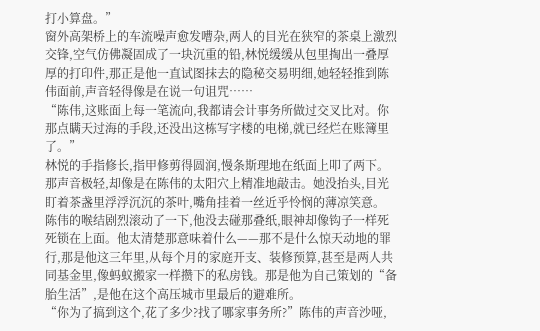打小算盘。”
窗外高架桥上的车流噪声愈发嘈杂,两人的目光在狭窄的茶桌上激烈交锋,空气仿佛凝固成了一块沉重的铅,林悦缓缓从包里掏出一叠厚厚的打印件,那正是他一直试图抹去的隐秘交易明细,她轻轻推到陈伟面前,声音轻得像是在说一句诅咒……
“陈伟,这账面上每一笔流向,我都请会计事务所做过交叉比对。你那点瞒天过海的手段,还没出这栋写字楼的电梯,就已经烂在账簿里了。”
林悦的手指修长,指甲修剪得圆润,慢条斯理地在纸面上叩了两下。那声音极轻,却像是在陈伟的太阳穴上精准地敲击。她没抬头,目光盯着茶盏里浮浮沉沉的茶叶,嘴角挂着一丝近乎怜悯的薄凉笑意。
陈伟的喉结剧烈滚动了一下,他没去碰那叠纸,眼神却像钩子一样死死锁在上面。他太清楚那意味着什么——那不是什么惊天动地的罪行,那是他这三年里,从每个月的家庭开支、装修预算,甚至是两人共同基金里,像蚂蚁搬家一样攒下的私房钱。那是他为自己策划的“备胎生活”,是他在这个高压城市里最后的避难所。
“你为了搞到这个,花了多少?找了哪家事务所?”陈伟的声音沙哑,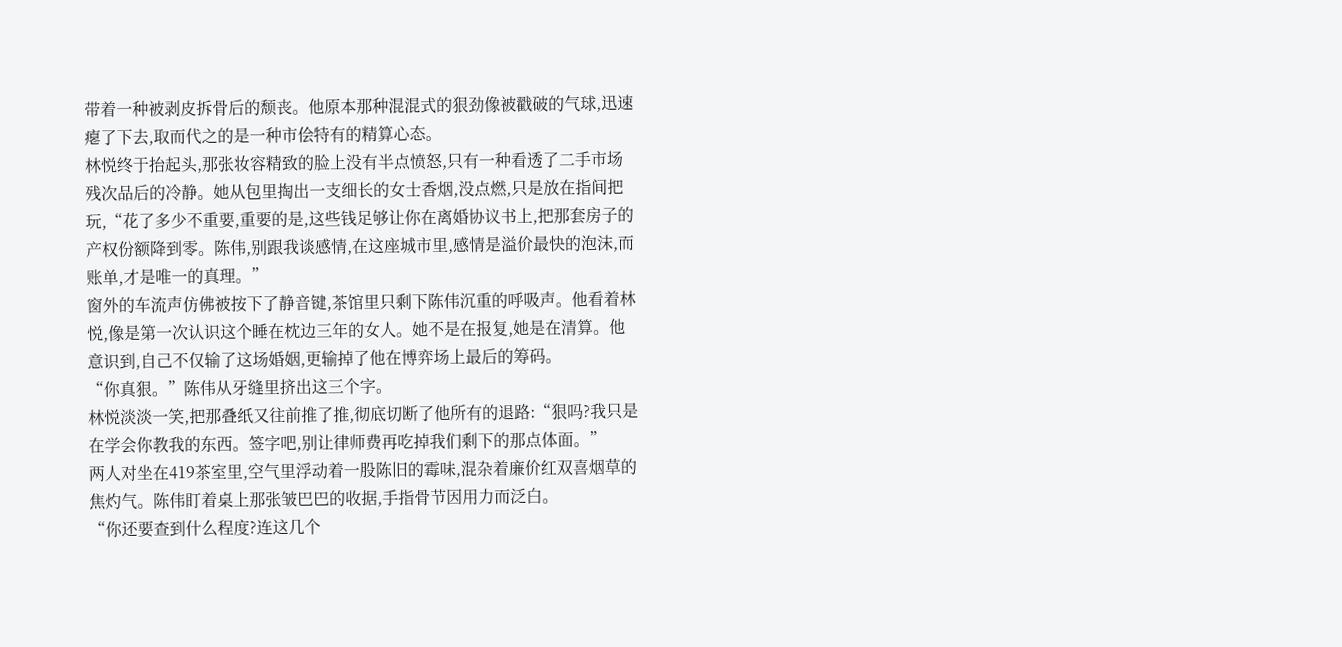带着一种被剥皮拆骨后的颓丧。他原本那种混混式的狠劲像被戳破的气球,迅速瘪了下去,取而代之的是一种市侩特有的精算心态。
林悦终于抬起头,那张妆容精致的脸上没有半点愤怒,只有一种看透了二手市场残次品后的冷静。她从包里掏出一支细长的女士香烟,没点燃,只是放在指间把玩,“花了多少不重要,重要的是,这些钱足够让你在离婚协议书上,把那套房子的产权份额降到零。陈伟,别跟我谈感情,在这座城市里,感情是溢价最快的泡沫,而账单,才是唯一的真理。”
窗外的车流声仿佛被按下了静音键,茶馆里只剩下陈伟沉重的呼吸声。他看着林悦,像是第一次认识这个睡在枕边三年的女人。她不是在报复,她是在清算。他意识到,自己不仅输了这场婚姻,更输掉了他在博弈场上最后的筹码。
“你真狠。”陈伟从牙缝里挤出这三个字。
林悦淡淡一笑,把那叠纸又往前推了推,彻底切断了他所有的退路:“狠吗?我只是在学会你教我的东西。签字吧,别让律师费再吃掉我们剩下的那点体面。”
两人对坐在419茶室里,空气里浮动着一股陈旧的霉味,混杂着廉价红双喜烟草的焦灼气。陈伟盯着桌上那张皱巴巴的收据,手指骨节因用力而泛白。
“你还要查到什么程度?连这几个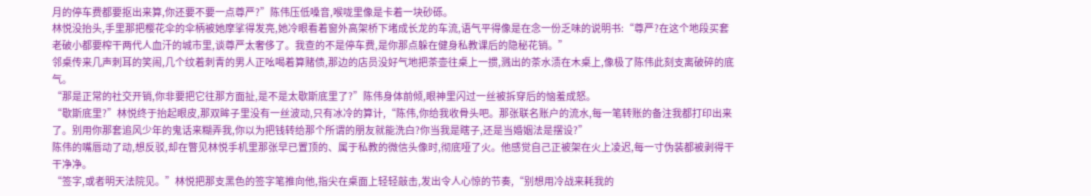月的停车费都要抠出来算,你还要不要一点尊严?”陈伟压低嗓音,喉咙里像是卡着一块砂砾。
林悦没抬头,手里那把樱花伞的伞柄被她摩挲得发亮,她冷眼看着窗外高架桥下堵成长龙的车流,语气平得像是在念一份乏味的说明书:“尊严?在这个地段买套老破小都要榨干两代人血汗的城市里,谈尊严太奢侈了。我查的不是停车费,是你那点躲在健身私教课后的隐秘花销。”
邻桌传来几声刺耳的笑闹,几个纹着刺青的男人正吆喝着算赌债,那边的店员没好气地把茶壶往桌上一掼,溅出的茶水渍在木桌上,像极了陈伟此刻支离破碎的底气。
“那是正常的社交开销,你非要把它往那方面扯,是不是太歇斯底里了?”陈伟身体前倾,眼神里闪过一丝被拆穿后的恼羞成怒。
“歇斯底里?”林悦终于抬起眼皮,那双眸子里没有一丝波动,只有冰冷的算计,“陈伟,你给我收骨头吧。那张联名账户的流水,每一笔转账的备注我都打印出来了。别用你那套追风少年的鬼话来糊弄我,你以为把钱转给那个所谓的朋友就能洗白?你当我是瞎子,还是当婚姻法是摆设?”
陈伟的嘴唇动了动,想反驳,却在瞥见林悦手机里那张早已置顶的、属于私教的微信头像时,彻底哑了火。他感觉自己正被架在火上凌迟,每一寸伪装都被剥得干干净净。
“签字,或者明天法院见。”林悦把那支黑色的签字笔推向他,指尖在桌面上轻轻敲击,发出令人心惊的节奏,“别想用冷战来耗我的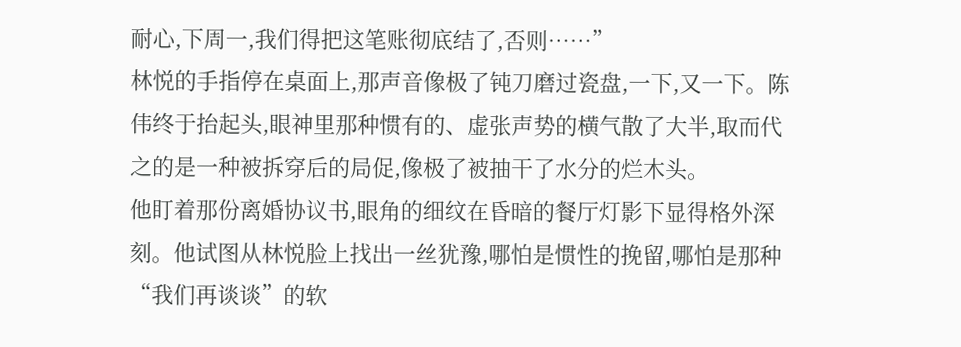耐心,下周一,我们得把这笔账彻底结了,否则……”
林悦的手指停在桌面上,那声音像极了钝刀磨过瓷盘,一下,又一下。陈伟终于抬起头,眼神里那种惯有的、虚张声势的横气散了大半,取而代之的是一种被拆穿后的局促,像极了被抽干了水分的烂木头。
他盯着那份离婚协议书,眼角的细纹在昏暗的餐厅灯影下显得格外深刻。他试图从林悦脸上找出一丝犹豫,哪怕是惯性的挽留,哪怕是那种“我们再谈谈”的软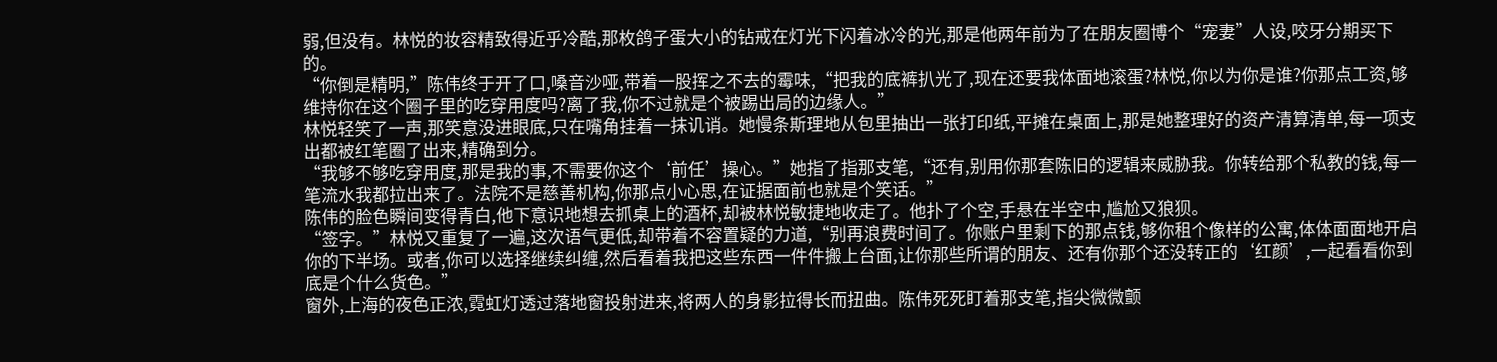弱,但没有。林悦的妆容精致得近乎冷酷,那枚鸽子蛋大小的钻戒在灯光下闪着冰冷的光,那是他两年前为了在朋友圈博个“宠妻”人设,咬牙分期买下的。
“你倒是精明,”陈伟终于开了口,嗓音沙哑,带着一股挥之不去的霉味,“把我的底裤扒光了,现在还要我体面地滚蛋?林悦,你以为你是谁?你那点工资,够维持你在这个圈子里的吃穿用度吗?离了我,你不过就是个被踢出局的边缘人。”
林悦轻笑了一声,那笑意没进眼底,只在嘴角挂着一抹讥诮。她慢条斯理地从包里抽出一张打印纸,平摊在桌面上,那是她整理好的资产清算清单,每一项支出都被红笔圈了出来,精确到分。
“我够不够吃穿用度,那是我的事,不需要你这个‘前任’操心。”她指了指那支笔,“还有,别用你那套陈旧的逻辑来威胁我。你转给那个私教的钱,每一笔流水我都拉出来了。法院不是慈善机构,你那点小心思,在证据面前也就是个笑话。”
陈伟的脸色瞬间变得青白,他下意识地想去抓桌上的酒杯,却被林悦敏捷地收走了。他扑了个空,手悬在半空中,尴尬又狼狈。
“签字。”林悦又重复了一遍,这次语气更低,却带着不容置疑的力道,“别再浪费时间了。你账户里剩下的那点钱,够你租个像样的公寓,体体面面地开启你的下半场。或者,你可以选择继续纠缠,然后看着我把这些东西一件件搬上台面,让你那些所谓的朋友、还有你那个还没转正的‘红颜’,一起看看你到底是个什么货色。”
窗外,上海的夜色正浓,霓虹灯透过落地窗投射进来,将两人的身影拉得长而扭曲。陈伟死死盯着那支笔,指尖微微颤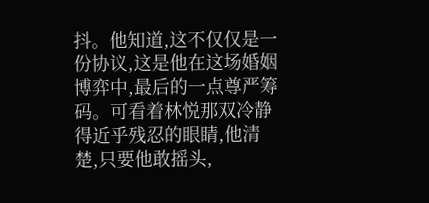抖。他知道,这不仅仅是一份协议,这是他在这场婚姻博弈中,最后的一点尊严筹码。可看着林悦那双冷静得近乎残忍的眼睛,他清楚,只要他敢摇头,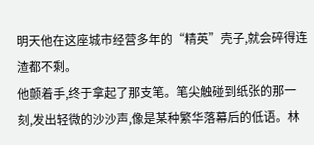明天他在这座城市经营多年的“精英”壳子,就会碎得连渣都不剩。
他颤着手,终于拿起了那支笔。笔尖触碰到纸张的那一刻,发出轻微的沙沙声,像是某种繁华落幕后的低语。林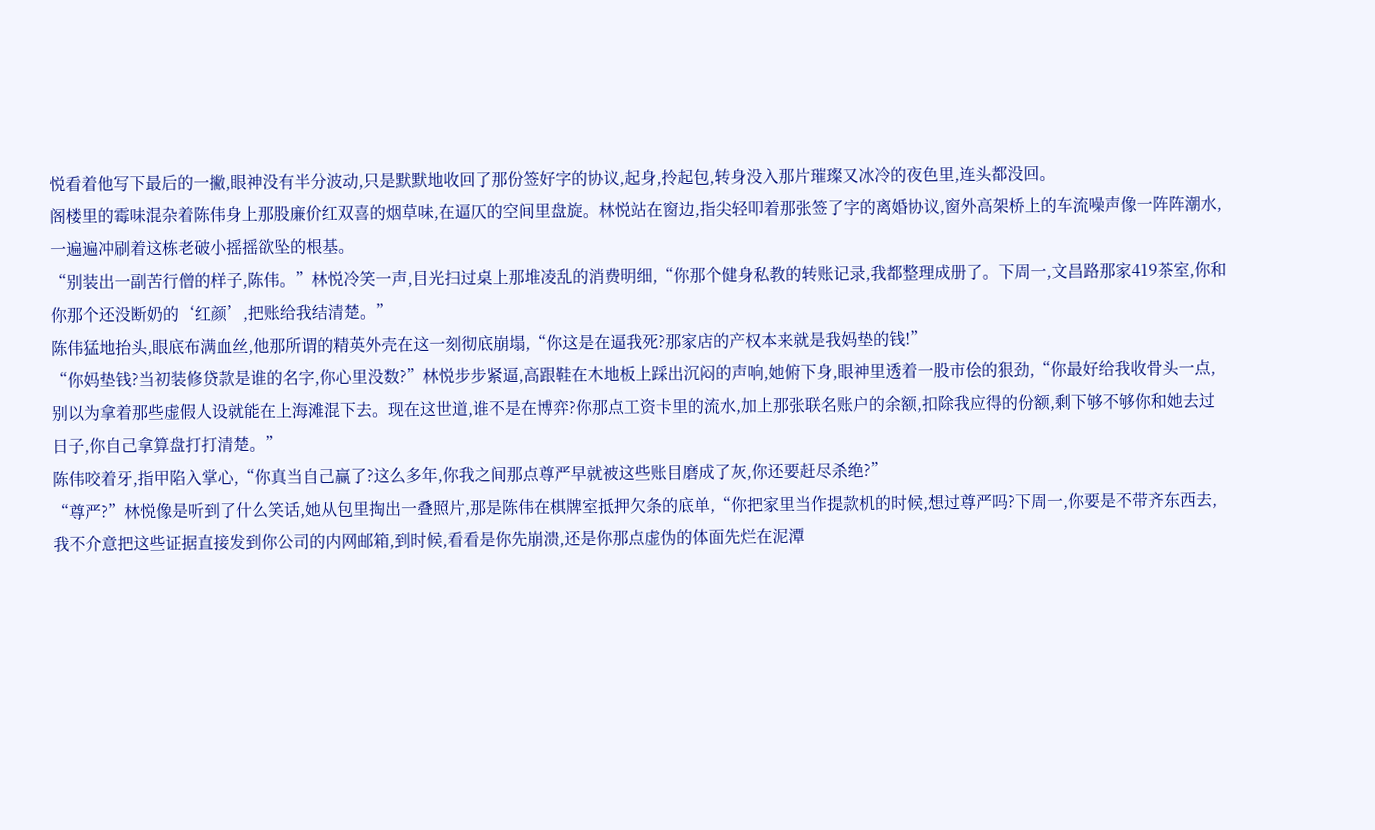悦看着他写下最后的一撇,眼神没有半分波动,只是默默地收回了那份签好字的协议,起身,拎起包,转身没入那片璀璨又冰冷的夜色里,连头都没回。
阁楼里的霉味混杂着陈伟身上那股廉价红双喜的烟草味,在逼仄的空间里盘旋。林悦站在窗边,指尖轻叩着那张签了字的离婚协议,窗外高架桥上的车流噪声像一阵阵潮水,一遍遍冲刷着这栋老破小摇摇欲坠的根基。
“别装出一副苦行僧的样子,陈伟。”林悦冷笑一声,目光扫过桌上那堆凌乱的消费明细,“你那个健身私教的转账记录,我都整理成册了。下周一,文昌路那家419茶室,你和你那个还没断奶的‘红颜’,把账给我结清楚。”
陈伟猛地抬头,眼底布满血丝,他那所谓的精英外壳在这一刻彻底崩塌,“你这是在逼我死?那家店的产权本来就是我妈垫的钱!”
“你妈垫钱?当初装修贷款是谁的名字,你心里没数?”林悦步步紧逼,高跟鞋在木地板上踩出沉闷的声响,她俯下身,眼神里透着一股市侩的狠劲,“你最好给我收骨头一点,别以为拿着那些虚假人设就能在上海滩混下去。现在这世道,谁不是在博弈?你那点工资卡里的流水,加上那张联名账户的余额,扣除我应得的份额,剩下够不够你和她去过日子,你自己拿算盘打打清楚。”
陈伟咬着牙,指甲陷入掌心,“你真当自己赢了?这么多年,你我之间那点尊严早就被这些账目磨成了灰,你还要赶尽杀绝?”
“尊严?”林悦像是听到了什么笑话,她从包里掏出一叠照片,那是陈伟在棋牌室抵押欠条的底单,“你把家里当作提款机的时候,想过尊严吗?下周一,你要是不带齐东西去,我不介意把这些证据直接发到你公司的内网邮箱,到时候,看看是你先崩溃,还是你那点虚伪的体面先烂在泥潭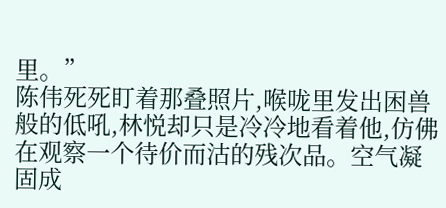里。”
陈伟死死盯着那叠照片,喉咙里发出困兽般的低吼,林悦却只是冷冷地看着他,仿佛在观察一个待价而沽的残次品。空气凝固成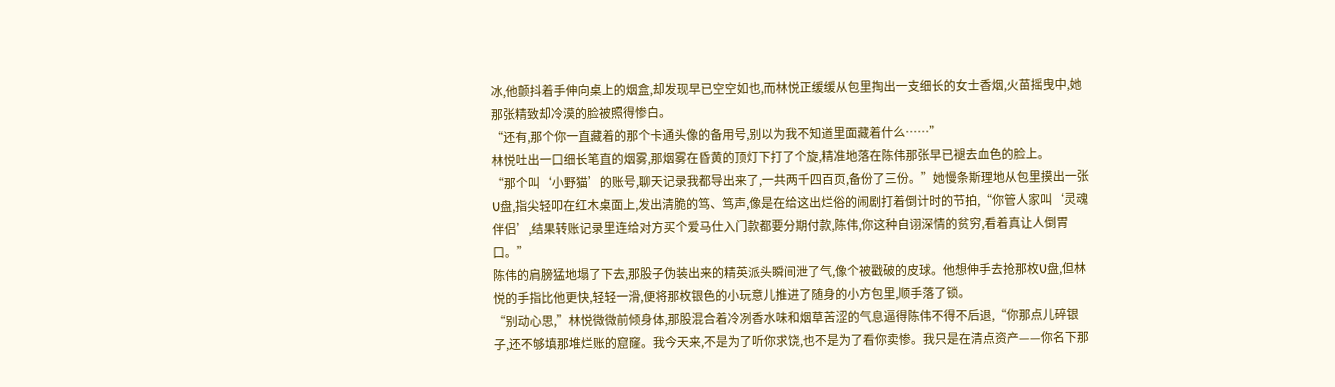冰,他颤抖着手伸向桌上的烟盒,却发现早已空空如也,而林悦正缓缓从包里掏出一支细长的女士香烟,火苗摇曳中,她那张精致却冷漠的脸被照得惨白。
“还有,那个你一直藏着的那个卡通头像的备用号,别以为我不知道里面藏着什么……”
林悦吐出一口细长笔直的烟雾,那烟雾在昏黄的顶灯下打了个旋,精准地落在陈伟那张早已褪去血色的脸上。
“那个叫‘小野猫’的账号,聊天记录我都导出来了,一共两千四百页,备份了三份。”她慢条斯理地从包里摸出一张U盘,指尖轻叩在红木桌面上,发出清脆的笃、笃声,像是在给这出烂俗的闹剧打着倒计时的节拍,“你管人家叫‘灵魂伴侣’,结果转账记录里连给对方买个爱马仕入门款都要分期付款,陈伟,你这种自诩深情的贫穷,看着真让人倒胃口。”
陈伟的肩膀猛地塌了下去,那股子伪装出来的精英派头瞬间泄了气,像个被戳破的皮球。他想伸手去抢那枚U盘,但林悦的手指比他更快,轻轻一滑,便将那枚银色的小玩意儿推进了随身的小方包里,顺手落了锁。
“别动心思,”林悦微微前倾身体,那股混合着冷冽香水味和烟草苦涩的气息逼得陈伟不得不后退,“你那点儿碎银子,还不够填那堆烂账的窟窿。我今天来,不是为了听你求饶,也不是为了看你卖惨。我只是在清点资产——你名下那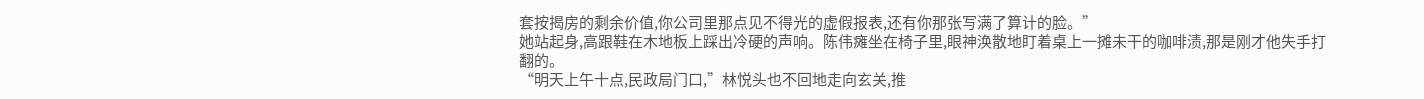套按揭房的剩余价值,你公司里那点见不得光的虚假报表,还有你那张写满了算计的脸。”
她站起身,高跟鞋在木地板上踩出冷硬的声响。陈伟瘫坐在椅子里,眼神涣散地盯着桌上一摊未干的咖啡渍,那是刚才他失手打翻的。
“明天上午十点,民政局门口,”林悦头也不回地走向玄关,推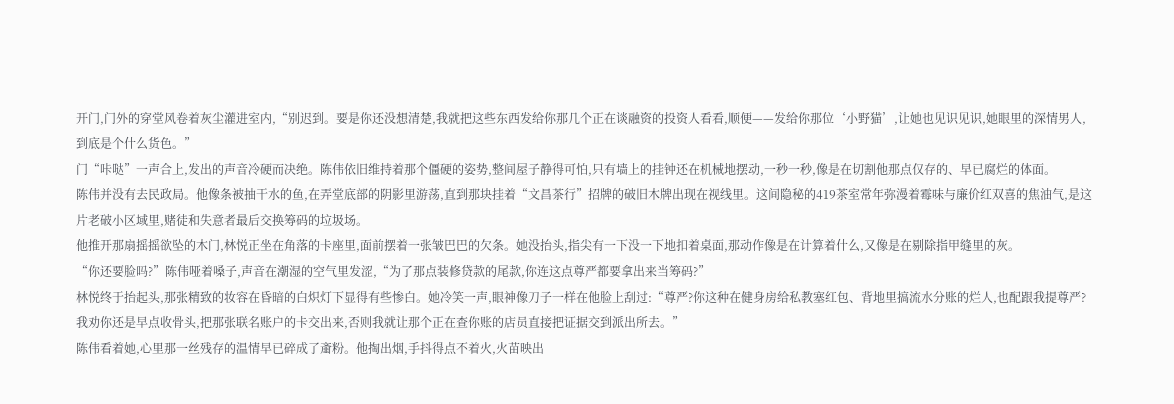开门,门外的穿堂风卷着灰尘灌进室内,“别迟到。要是你还没想清楚,我就把这些东西发给你那几个正在谈融资的投资人看看,顺便——发给你那位‘小野猫’,让她也见识见识,她眼里的深情男人,到底是个什么货色。”
门“咔哒”一声合上,发出的声音冷硬而决绝。陈伟依旧维持着那个僵硬的姿势,整间屋子静得可怕,只有墙上的挂钟还在机械地摆动,一秒一秒,像是在切割他那点仅存的、早已腐烂的体面。
陈伟并没有去民政局。他像条被抽干水的鱼,在弄堂底部的阴影里游荡,直到那块挂着“文昌茶行”招牌的破旧木牌出现在视线里。这间隐秘的419茶室常年弥漫着霉味与廉价红双喜的焦油气,是这片老破小区域里,赌徒和失意者最后交换筹码的垃圾场。
他推开那扇摇摇欲坠的木门,林悦正坐在角落的卡座里,面前摆着一张皱巴巴的欠条。她没抬头,指尖有一下没一下地扣着桌面,那动作像是在计算着什么,又像是在剔除指甲缝里的灰。
“你还要脸吗?”陈伟哑着嗓子,声音在潮湿的空气里发涩,“为了那点装修贷款的尾款,你连这点尊严都要拿出来当筹码?”
林悦终于抬起头,那张精致的妆容在昏暗的白炽灯下显得有些惨白。她冷笑一声,眼神像刀子一样在他脸上刮过:“尊严?你这种在健身房给私教塞红包、背地里搞流水分账的烂人,也配跟我提尊严?我劝你还是早点收骨头,把那张联名账户的卡交出来,否则我就让那个正在查你账的店员直接把证据交到派出所去。”
陈伟看着她,心里那一丝残存的温情早已碎成了齑粉。他掏出烟,手抖得点不着火,火苗映出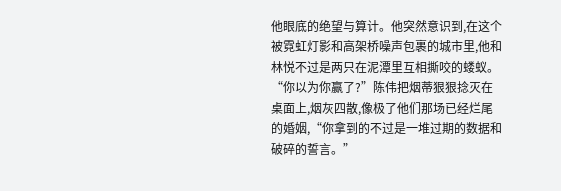他眼底的绝望与算计。他突然意识到,在这个被霓虹灯影和高架桥噪声包裹的城市里,他和林悦不过是两只在泥潭里互相撕咬的蝼蚁。
“你以为你赢了?”陈伟把烟蒂狠狠捻灭在桌面上,烟灰四散,像极了他们那场已经烂尾的婚姻,“你拿到的不过是一堆过期的数据和破碎的誓言。”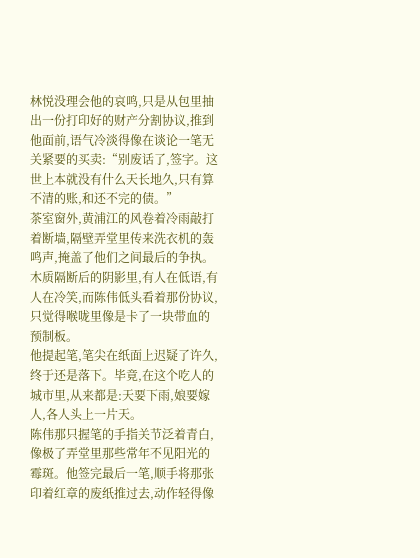林悦没理会他的哀鸣,只是从包里抽出一份打印好的财产分割协议,推到他面前,语气冷淡得像在谈论一笔无关紧要的买卖:“别废话了,签字。这世上本就没有什么天长地久,只有算不清的账,和还不完的债。”
茶室窗外,黄浦江的风卷着冷雨敲打着断墙,隔壁弄堂里传来洗衣机的轰鸣声,掩盖了他们之间最后的争执。木质隔断后的阴影里,有人在低语,有人在冷笑,而陈伟低头看着那份协议,只觉得喉咙里像是卡了一块带血的预制板。
他提起笔,笔尖在纸面上迟疑了许久,终于还是落下。毕竟,在这个吃人的城市里,从来都是:天要下雨,娘要嫁人,各人头上一片天。
陈伟那只握笔的手指关节泛着青白,像极了弄堂里那些常年不见阳光的霉斑。他签完最后一笔,顺手将那张印着红章的废纸推过去,动作轻得像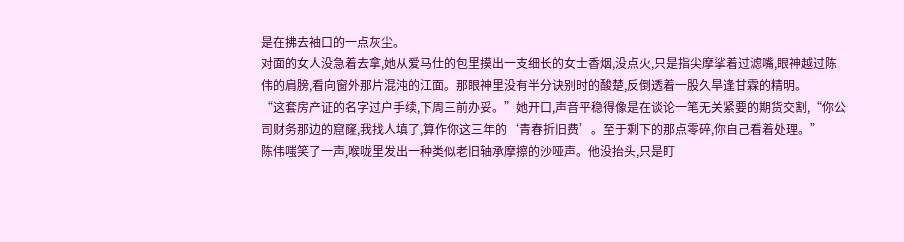是在拂去袖口的一点灰尘。
对面的女人没急着去拿,她从爱马仕的包里摸出一支细长的女士香烟,没点火,只是指尖摩挲着过滤嘴,眼神越过陈伟的肩膀,看向窗外那片混沌的江面。那眼神里没有半分诀别时的酸楚,反倒透着一股久旱逢甘霖的精明。
“这套房产证的名字过户手续,下周三前办妥。”她开口,声音平稳得像是在谈论一笔无关紧要的期货交割,“你公司财务那边的窟窿,我找人填了,算作你这三年的‘青春折旧费’。至于剩下的那点零碎,你自己看着处理。”
陈伟嗤笑了一声,喉咙里发出一种类似老旧轴承摩擦的沙哑声。他没抬头,只是盯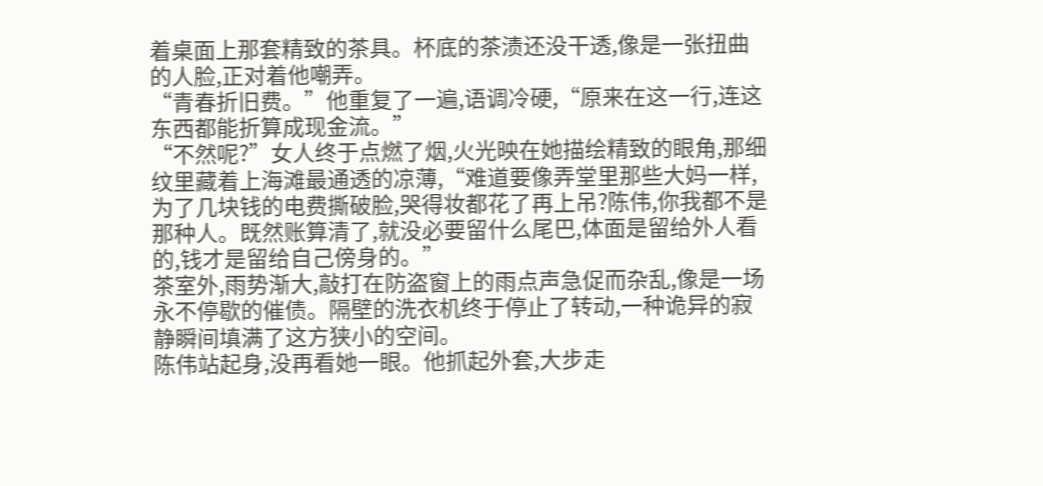着桌面上那套精致的茶具。杯底的茶渍还没干透,像是一张扭曲的人脸,正对着他嘲弄。
“青春折旧费。”他重复了一遍,语调冷硬,“原来在这一行,连这东西都能折算成现金流。”
“不然呢?”女人终于点燃了烟,火光映在她描绘精致的眼角,那细纹里藏着上海滩最通透的凉薄,“难道要像弄堂里那些大妈一样,为了几块钱的电费撕破脸,哭得妆都花了再上吊?陈伟,你我都不是那种人。既然账算清了,就没必要留什么尾巴,体面是留给外人看的,钱才是留给自己傍身的。”
茶室外,雨势渐大,敲打在防盗窗上的雨点声急促而杂乱,像是一场永不停歇的催债。隔壁的洗衣机终于停止了转动,一种诡异的寂静瞬间填满了这方狭小的空间。
陈伟站起身,没再看她一眼。他抓起外套,大步走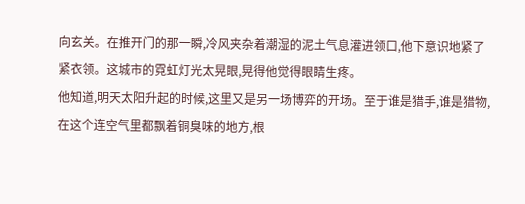向玄关。在推开门的那一瞬,冷风夹杂着潮湿的泥土气息灌进领口,他下意识地紧了紧衣领。这城市的霓虹灯光太晃眼,晃得他觉得眼睛生疼。
他知道,明天太阳升起的时候,这里又是另一场博弈的开场。至于谁是猎手,谁是猎物,在这个连空气里都飘着铜臭味的地方,根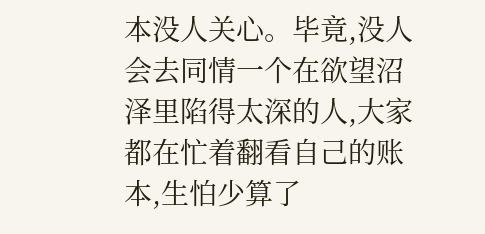本没人关心。毕竟,没人会去同情一个在欲望沼泽里陷得太深的人,大家都在忙着翻看自己的账本,生怕少算了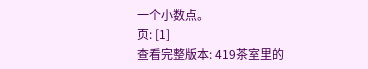一个小数点。
页: [1]
查看完整版本: 419茶室里的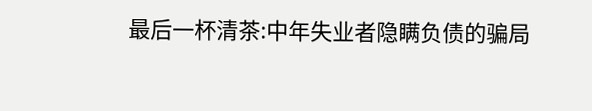最后一杯清茶:中年失业者隐瞒负债的骗局